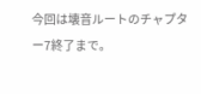今回は壊音ルートのチャプター7終了まで。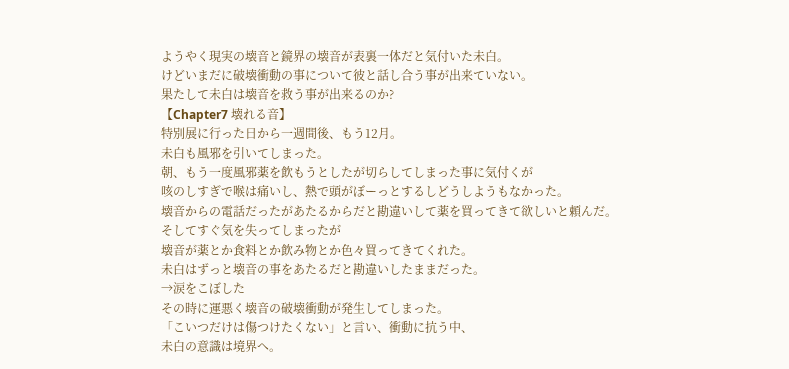ようやく現実の壊音と鏡界の壊音が表裏一体だと気付いた未白。
けどいまだに破壊衝動の事について彼と話し合う事が出来ていない。
果たして未白は壊音を救う事が出来るのか?
【Chapter7 壊れる音】
特別展に行った日から一週間後、もう12月。
未白も風邪を引いてしまった。
朝、もう一度風邪薬を飲もうとしたが切らしてしまった事に気付くが
咳のしすぎで喉は痛いし、熱で頭がぼーっとするしどうしようもなかった。
壊音からの電話だったがあたるからだと勘違いして薬を買ってきて欲しいと頼んだ。
そしてすぐ気を失ってしまったが
壊音が薬とか食料とか飲み物とか色々買ってきてくれた。
未白はずっと壊音の事をあたるだと勘違いしたままだった。
→涙をこぼした
その時に運悪く壊音の破壊衝動が発生してしまった。
「こいつだけは傷つけたくない」と言い、衝動に抗う中、
未白の意識は境界へ。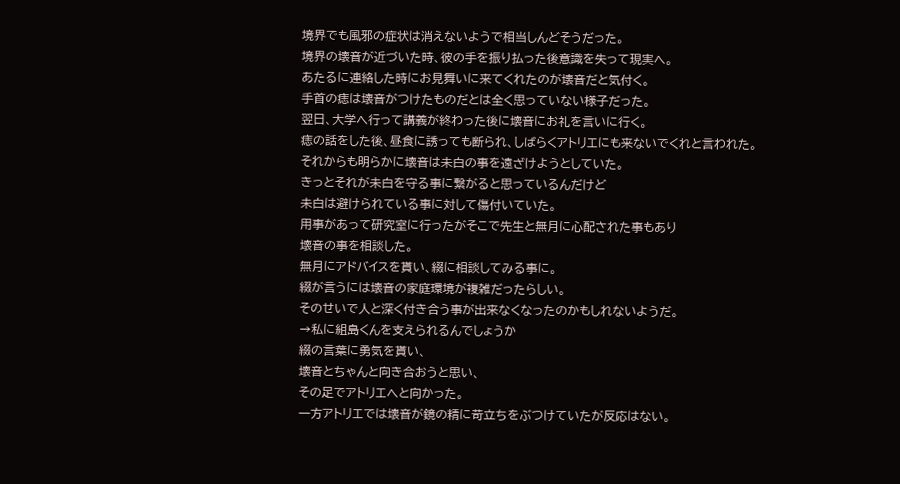境界でも風邪の症状は消えないようで相当しんどそうだった。
境界の壊音が近づいた時、彼の手を振り払った後意識を失って現実へ。
あたるに連絡した時にお見舞いに来てくれたのが壊音だと気付く。
手首の痣は壊音がつけたものだとは全く思っていない様子だった。
翌日、大学へ行って講義が終わった後に壊音にお礼を言いに行く。
痣の話をした後、昼食に誘っても断られ、しばらくアトリエにも来ないでくれと言われた。
それからも明らかに壊音は未白の事を遠ざけようとしていた。
きっとそれが未白を守る事に繋がると思っているんだけど
未白は避けられている事に対して傷付いていた。
用事があって研究室に行ったがそこで先生と無月に心配された事もあり
壊音の事を相談した。
無月にアドバイスを貰い、綴に相談してみる事に。
綴が言うには壊音の家庭環境が複雑だったらしい。
そのせいで人と深く付き合う事が出来なくなったのかもしれないようだ。
→私に組島くんを支えられるんでしょうか
綴の言葉に勇気を貰い、
壊音とちゃんと向き合おうと思い、
その足でアトリエへと向かった。
一方アトリエでは壊音が鏡の精に苛立ちをぶつけていたが反応はない。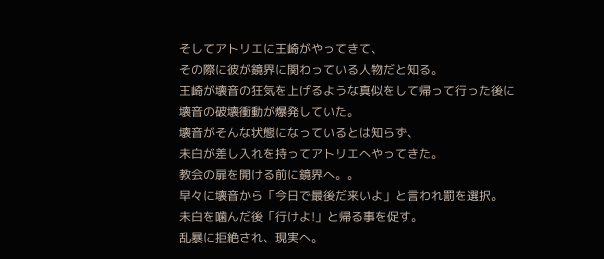そしてアトリエに王崎がやってきて、
その際に彼が鏡界に関わっている人物だと知る。
王崎が壊音の狂気を上げるような真似をして帰って行った後に
壊音の破壊衝動が爆発していた。
壊音がそんな状態になっているとは知らず、
未白が差し入れを持ってアトリエへやってきた。
教会の扉を開ける前に鏡界へ。。
早々に壊音から「今日で最後だ来いよ」と言われ罰を選択。
未白を噛んだ後「行けよ!」と帰る事を促す。
乱暴に拒絶され、現実へ。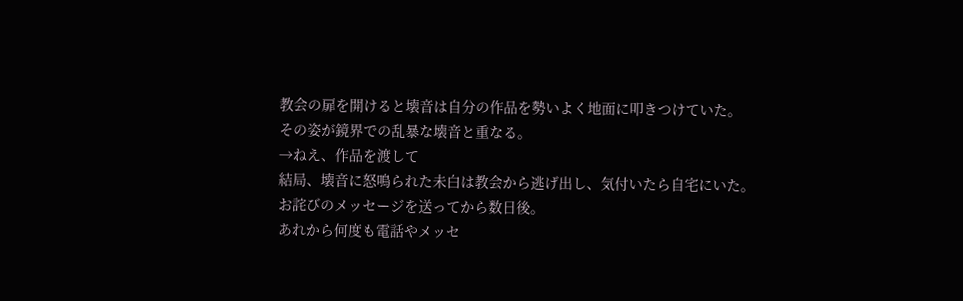教会の扉を開けると壊音は自分の作品を勢いよく地面に叩きつけていた。
その姿が鏡界での乱暴な壊音と重なる。
→ねえ、作品を渡して
結局、壊音に怒鳴られた未白は教会から逃げ出し、気付いたら自宅にいた。
お詫びのメッセージを送ってから数日後。
あれから何度も電話やメッセ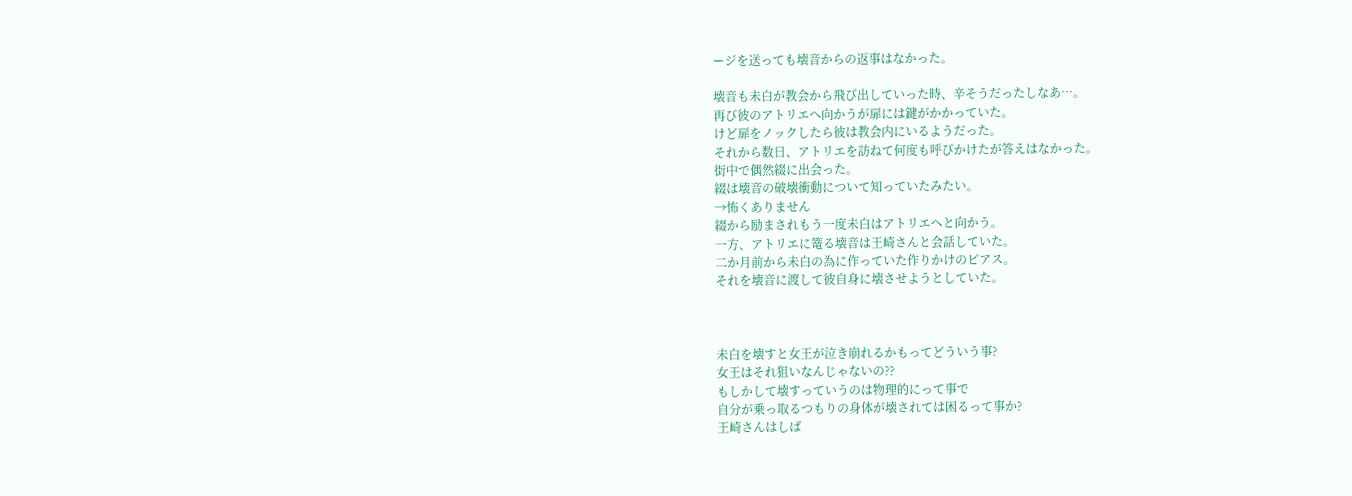ージを送っても壊音からの返事はなかった。

壊音も未白が教会から飛び出していった時、辛そうだったしなあ…。
再び彼のアトリエへ向かうが扉には鍵がかかっていた。
けど扉をノックしたら彼は教会内にいるようだった。
それから数日、アトリエを訪ねて何度も呼びかけたが答えはなかった。
街中で偶然綴に出会った。
綴は壊音の破壊衝動について知っていたみたい。
→怖くありません
綴から励まされもう一度未白はアトリエへと向かう。
一方、アトリエに篭る壊音は王崎さんと会話していた。
二か月前から未白の為に作っていた作りかけのピアス。
それを壊音に渡して彼自身に壊させようとしていた。



未白を壊すと女王が泣き崩れるかもってどういう事?
女王はそれ狙いなんじゃないの??
もしかして壊すっていうのは物理的にって事で
自分が乗っ取るつもりの身体が壊されては困るって事か?
王崎さんはしば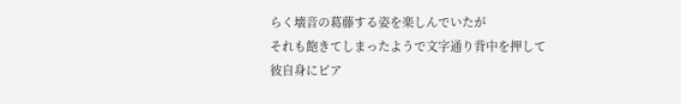らく壊音の葛藤する姿を楽しんでいたが
それも飽きてしまったようで文字通り背中を押して
彼自身にピア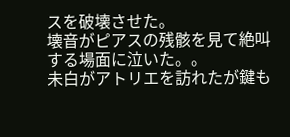スを破壊させた。
壊音がピアスの残骸を見て絶叫する場面に泣いた。。
未白がアトリエを訪れたが鍵も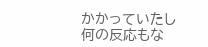かかっていたし何の反応もな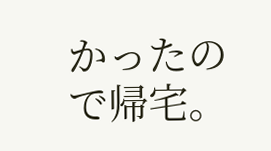かったので帰宅。